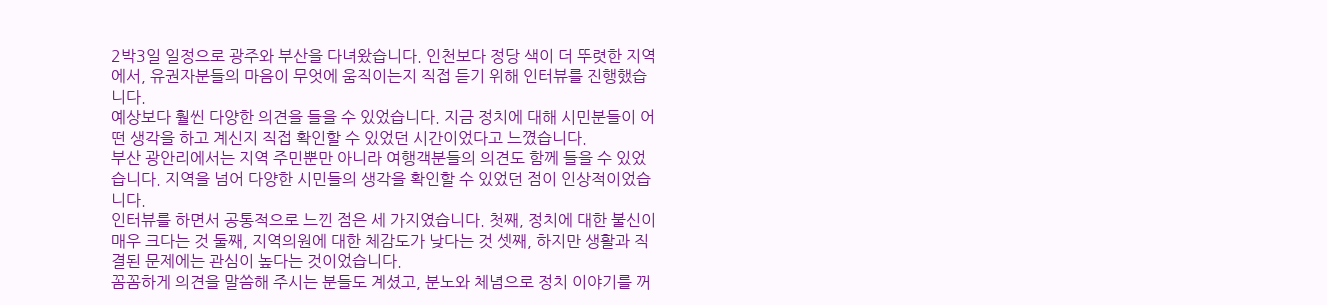2박3일 일정으로 광주와 부산을 다녀왔습니다. 인천보다 정당 색이 더 뚜렷한 지역에서, 유권자분들의 마음이 무엇에 움직이는지 직접 듣기 위해 인터뷰를 진행했습니다.
예상보다 훨씬 다양한 의견을 들을 수 있었습니다. 지금 정치에 대해 시민분들이 어떤 생각을 하고 계신지 직접 확인할 수 있었던 시간이었다고 느꼈습니다.
부산 광안리에서는 지역 주민뿐만 아니라 여행객분들의 의견도 함께 들을 수 있었습니다. 지역을 넘어 다양한 시민들의 생각을 확인할 수 있었던 점이 인상적이었습니다.
인터뷰를 하면서 공통적으로 느낀 점은 세 가지였습니다. 첫째, 정치에 대한 불신이 매우 크다는 것 둘째, 지역의원에 대한 체감도가 낮다는 것 셋째, 하지만 생활과 직결된 문제에는 관심이 높다는 것이었습니다.
꼼꼼하게 의견을 말씀해 주시는 분들도 계셨고, 분노와 체념으로 정치 이야기를 꺼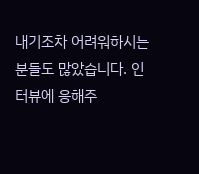내기조차 어려워하시는 분들도 많았습니다. 인터뷰에 응해주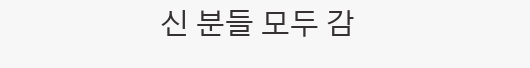신 분들 모두 감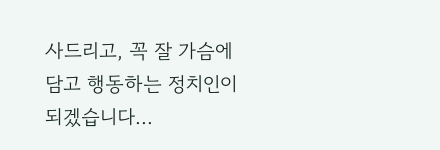사드리고, 꼭 잘 가슴에 담고 행동하는 정치인이 되겠습니다...